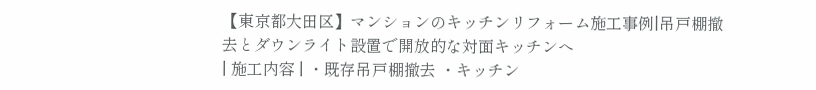【東京都大田区】マンションのキッチンリフォーム施工事例|吊戸棚撤去とダウンライト設置で開放的な対面キッチンへ
| 施工内容 | ・既存吊戸棚撤去 ・キッチン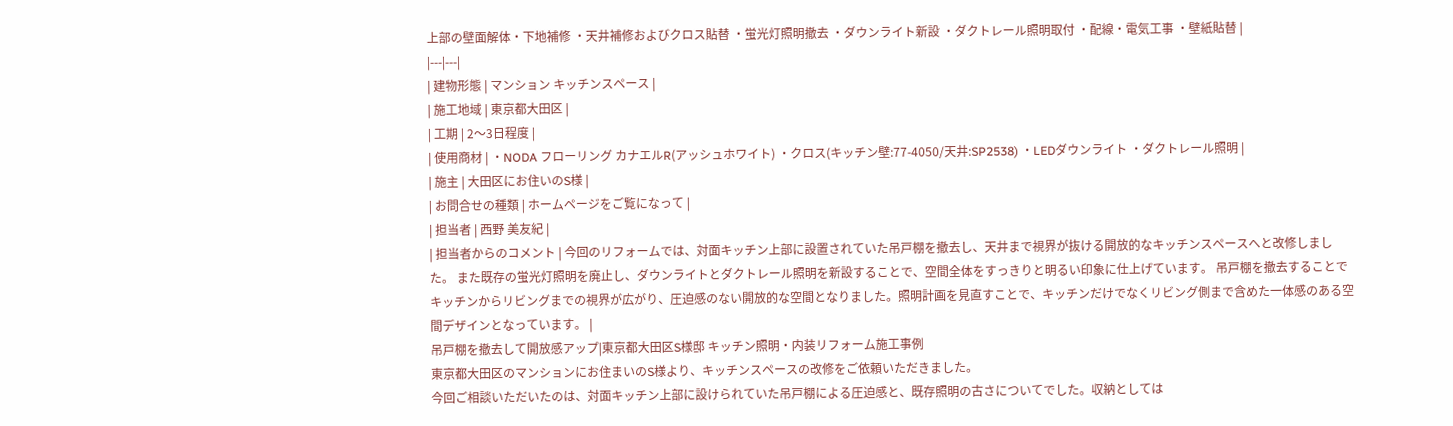上部の壁面解体・下地補修 ・天井補修およびクロス貼替 ・蛍光灯照明撤去 ・ダウンライト新設 ・ダクトレール照明取付 ・配線・電気工事 ・壁紙貼替 |
|---|---|
| 建物形態 | マンション キッチンスペース |
| 施工地域 | 東京都大田区 |
| 工期 | 2〜3日程度 |
| 使用商材 | ・NODA フローリング カナエルR(アッシュホワイト) ・クロス(キッチン壁:77-4050/天井:SP2538) ・LEDダウンライト ・ダクトレール照明 |
| 施主 | 大田区にお住いのS様 |
| お問合せの種類 | ホームページをご覧になって |
| 担当者 | 西野 美友紀 |
| 担当者からのコメント | 今回のリフォームでは、対面キッチン上部に設置されていた吊戸棚を撤去し、天井まで視界が抜ける開放的なキッチンスペースへと改修しました。 また既存の蛍光灯照明を廃止し、ダウンライトとダクトレール照明を新設することで、空間全体をすっきりと明るい印象に仕上げています。 吊戸棚を撤去することでキッチンからリビングまでの視界が広がり、圧迫感のない開放的な空間となりました。照明計画を見直すことで、キッチンだけでなくリビング側まで含めた一体感のある空間デザインとなっています。 |
吊戸棚を撤去して開放感アップ|東京都大田区S様邸 キッチン照明・内装リフォーム施工事例
東京都大田区のマンションにお住まいのS様より、キッチンスペースの改修をご依頼いただきました。
今回ご相談いただいたのは、対面キッチン上部に設けられていた吊戸棚による圧迫感と、既存照明の古さについてでした。収納としては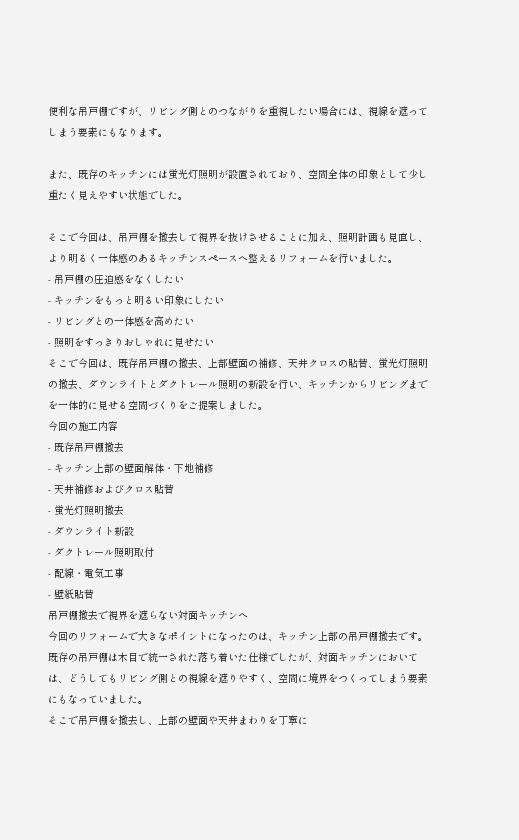便利な吊戸棚ですが、リビング側とのつながりを重視したい場合には、視線を遮ってしまう要素にもなります。

また、既存のキッチンには蛍光灯照明が設置されており、空間全体の印象として少し重たく見えやすい状態でした。

そこで今回は、吊戸棚を撤去して視界を抜けさせることに加え、照明計画も見直し、より明るく一体感のあるキッチンスペースへ整えるリフォームを行いました。
- 吊戸棚の圧迫感をなくしたい
- キッチンをもっと明るい印象にしたい
- リビングとの一体感を高めたい
- 照明をすっきりおしゃれに見せたい
そこで今回は、既存吊戸棚の撤去、上部壁面の補修、天井クロスの貼替、蛍光灯照明の撤去、ダウンライトとダクトレール照明の新設を行い、キッチンからリビングまでを一体的に見せる空間づくりをご提案しました。
今回の施工内容
- 既存吊戸棚撤去
- キッチン上部の壁面解体・下地補修
- 天井補修およびクロス貼替
- 蛍光灯照明撤去
- ダウンライト新設
- ダクトレール照明取付
- 配線・電気工事
- 壁紙貼替
吊戸棚撤去で視界を遮らない対面キッチンへ
今回のリフォームで大きなポイントになったのは、キッチン上部の吊戸棚撤去です。
既存の吊戸棚は木目で統一された落ち着いた仕様でしたが、対面キッチンにおいては、どうしてもリビング側との視線を遮りやすく、空間に境界をつくってしまう要素にもなっていました。
そこで吊戸棚を撤去し、上部の壁面や天井まわりを丁寧に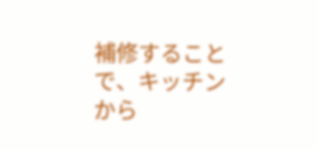補修することで、キッチンから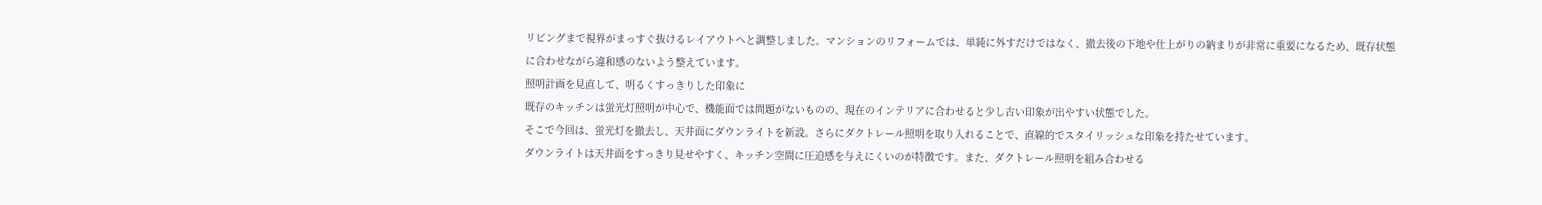リビングまで視界がまっすぐ抜けるレイアウトへと調整しました。マンションのリフォームでは、単純に外すだけではなく、撤去後の下地や仕上がりの納まりが非常に重要になるため、既存状態に合わせながら違和感のないよう整えています。
照明計画を見直して、明るくすっきりした印象に
既存のキッチンは蛍光灯照明が中心で、機能面では問題がないものの、現在のインテリアに合わせると少し古い印象が出やすい状態でした。
そこで今回は、蛍光灯を撤去し、天井面にダウンライトを新設。さらにダクトレール照明を取り入れることで、直線的でスタイリッシュな印象を持たせています。
ダウンライトは天井面をすっきり見せやすく、キッチン空間に圧迫感を与えにくいのが特徴です。また、ダクトレール照明を組み合わせる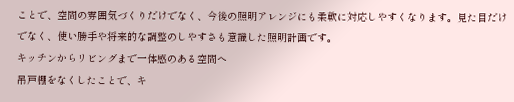ことで、空間の雰囲気づくりだけでなく、今後の照明アレンジにも柔軟に対応しやすくなります。見た目だけでなく、使い勝手や将来的な調整のしやすさも意識した照明計画です。
キッチンからリビングまで一体感のある空間へ
吊戸棚をなくしたことで、キ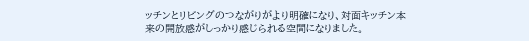ッチンとリビングのつながりがより明確になり、対面キッチン本来の開放感がしっかり感じられる空間になりました。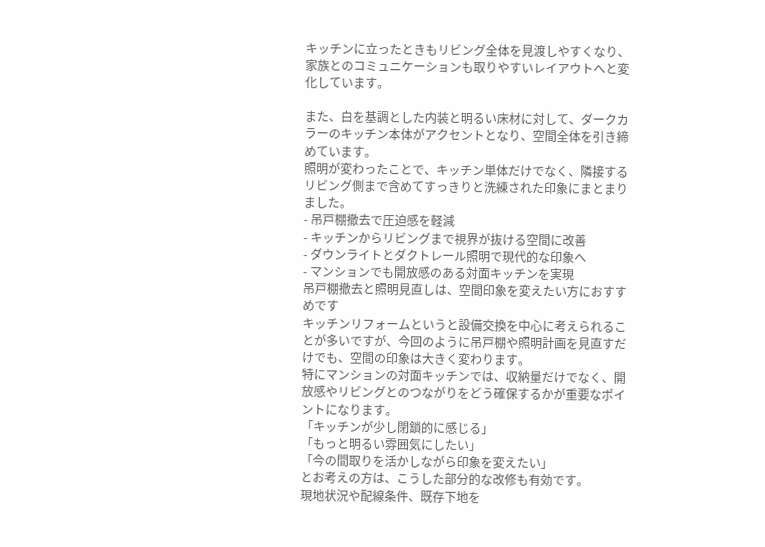キッチンに立ったときもリビング全体を見渡しやすくなり、家族とのコミュニケーションも取りやすいレイアウトへと変化しています。

また、白を基調とした内装と明るい床材に対して、ダークカラーのキッチン本体がアクセントとなり、空間全体を引き締めています。
照明が変わったことで、キッチン単体だけでなく、隣接するリビング側まで含めてすっきりと洗練された印象にまとまりました。
- 吊戸棚撤去で圧迫感を軽減
- キッチンからリビングまで視界が抜ける空間に改善
- ダウンライトとダクトレール照明で現代的な印象へ
- マンションでも開放感のある対面キッチンを実現
吊戸棚撤去と照明見直しは、空間印象を変えたい方におすすめです
キッチンリフォームというと設備交換を中心に考えられることが多いですが、今回のように吊戸棚や照明計画を見直すだけでも、空間の印象は大きく変わります。
特にマンションの対面キッチンでは、収納量だけでなく、開放感やリビングとのつながりをどう確保するかが重要なポイントになります。
「キッチンが少し閉鎖的に感じる」
「もっと明るい雰囲気にしたい」
「今の間取りを活かしながら印象を変えたい」
とお考えの方は、こうした部分的な改修も有効です。
現地状況や配線条件、既存下地を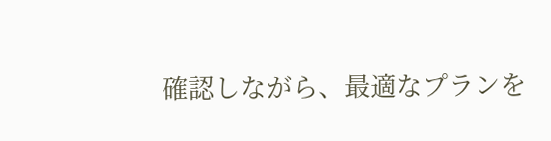確認しながら、最適なプランを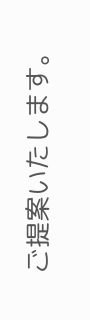ご提案いたします。